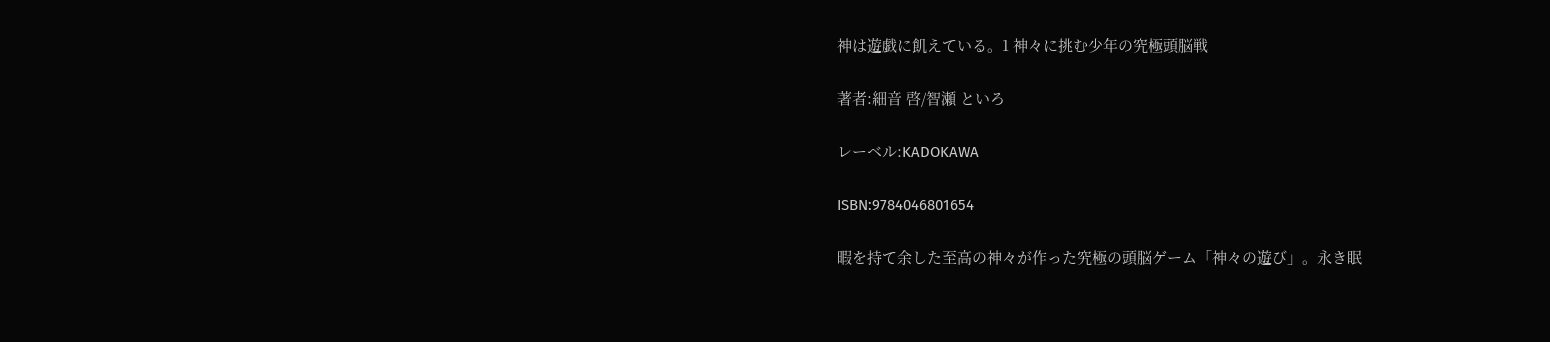神は遊戯に飢えている。1 神々に挑む少年の究極頭脳戦

著者:細音 啓/智瀬 といろ

レーベル:KADOKAWA

ISBN:9784046801654

暇を持て余した至高の神々が作った究極の頭脳ゲーム「神々の遊び」。永き眠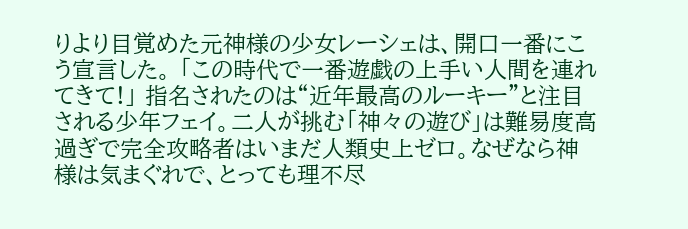りより目覚めた元神様の少女レーシェは、開口一番にこう宣言した。 「この時代で一番遊戯の上手い人間を連れてきて!」 指名されたのは“近年最高のルーキー”と注目される少年フェイ。二人が挑む「神々の遊び」は難易度高過ぎで完全攻略者はいまだ人類史上ゼロ。なぜなら神様は気まぐれで、とっても理不尽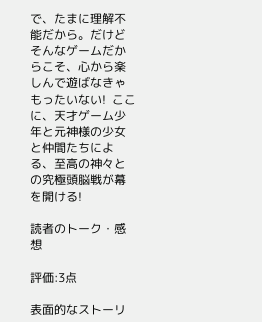で、たまに理解不能だから。だけどそんなゲームだからこそ、心から楽しんで遊ばなきゃもったいない!  ここに、天才ゲーム少年と元神様の少女と仲間たちによる、至高の神々との究極頭脳戦が幕を開ける!

読者のトーク・感想

評価:3点

表面的なストーリ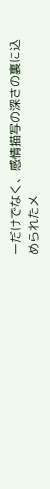ーだけでなく、感情描写の深さの裏に込められたメ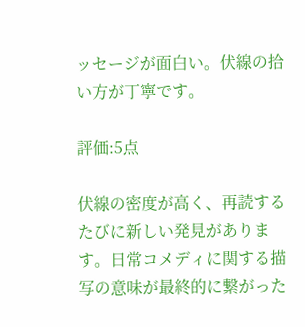ッセージが面白い。伏線の拾い方が丁寧です。

評価:5点

伏線の密度が高く、再読するたびに新しい発見があります。日常コメディに関する描写の意味が最終的に繋がった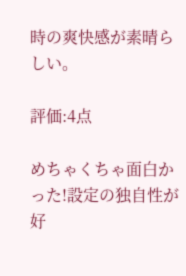時の爽快感が素晴らしい。

評価:4点

めちゃくちゃ面白かった!設定の独自性が好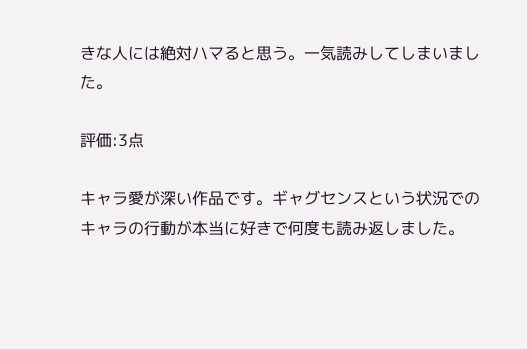きな人には絶対ハマると思う。一気読みしてしまいました。

評価:3点

キャラ愛が深い作品です。ギャグセンスという状況でのキャラの行動が本当に好きで何度も読み返しました。